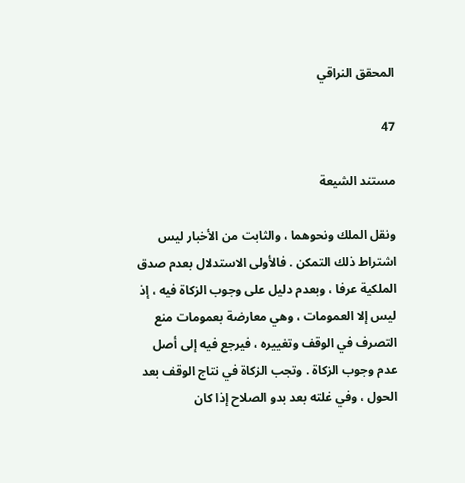المحقق النراقي

47

مستند الشيعة

ونقل الملك ونحوهما ، والثابت من الأخبار ليس اشتراط ذلك التمكن . فالأولى الاستدلال بعدم صدق الملكية عرفا ، وبعدم دليل على وجوب الزكاة فيه ، إذ ليس إلا العمومات ، وهي معارضة بعمومات منع التصرف في الوقف وتغييره ، فيرجع فيه إلى أصل عدم وجوب الزكاة . وتجب الزكاة في نتاج الوقف بعد الحول ، وفي غلته بعد بدو الصلاح إذا كان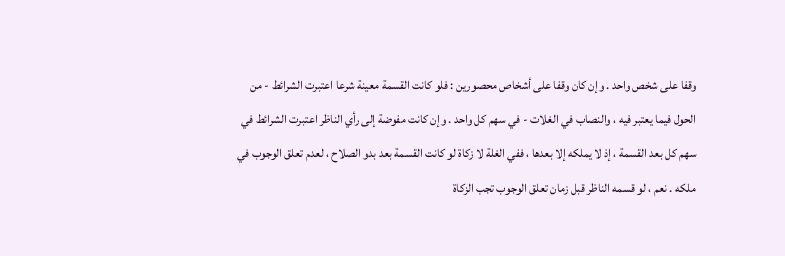وقفا على شخص واحد . وإن كان وقفا على أشخاص محصورين : فلو كانت القسمة معينة شرعا اعتبرت الشرائط - من الحول فيما يعتبر فيه ، والنصاب في الغلات - في سهم كل واحد . وإن كانت مفوضة إلى رأي الناظر اعتبرت الشرائط في سهم كل بعد القسمة ، إذ لا يملكه إلا بعدها ، ففي الغلة لا زكاة لو كانت القسمة بعد بدو الصلاح ، لعدم تعلق الوجوب في ملكه . نعم ، لو قسمه الناظر قبل زمان تعلق الوجوب تجب الزكاة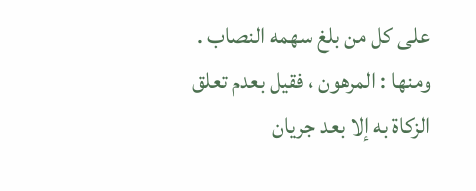على كل من بلغ سهمه النصاب . ومنها : المرهون ، فقيل بعدم تعلق الزكاة به إلا بعد جريان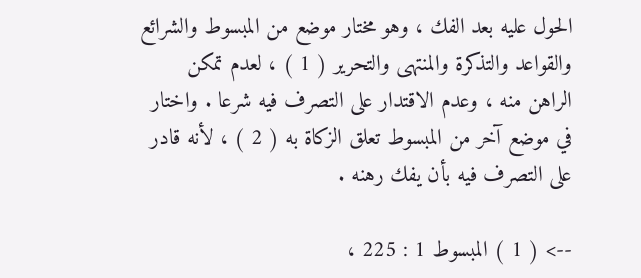الحول عليه بعد الفك ، وهو مختار موضع من المبسوط والشرائع والقواعد والتذكرة والمنتهى والتحرير ( 1 ) ، لعدم تمكن الراهن منه ، وعدم الاقتدار على التصرف فيه شرعا . واختار في موضع آخر من المبسوط تعلق الزكاة به ( 2 ) ، لأنه قادر على التصرف فيه بأن يفك رهنه .

--> ( 1 ) المبسوط 1 : 225 ،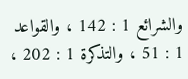والشرائع 1 : 142 ، والقواعد 1 : 51 ، والتذكرة 1 : 202 ،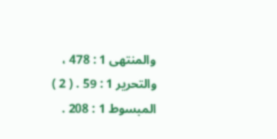والمنتهى 1 : 478 ، والتحرير 1 : 59 . ( 2 ) المبسوط 1 : 208 .